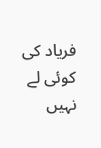فریاد کی کوئی لے نہیں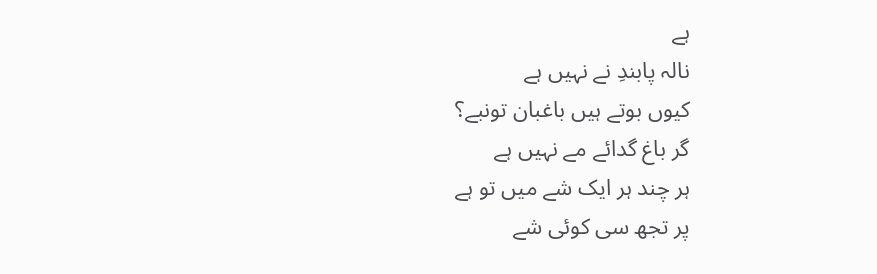ہے
نالہ پابندِ نے نہیں ہے
کیوں بوتے ہیں باغبان تونبے؟
گر باغ گدائے مے نہیں ہے
ہر چند ہر ایک شے میں تو ہے
پر تجھ سی کوئی شے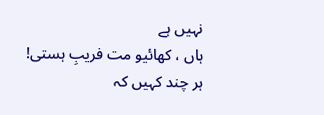نہیں ہے
ہاں ، کھائیو مت فریبِ ہستی!
ہر چند کہیں کہ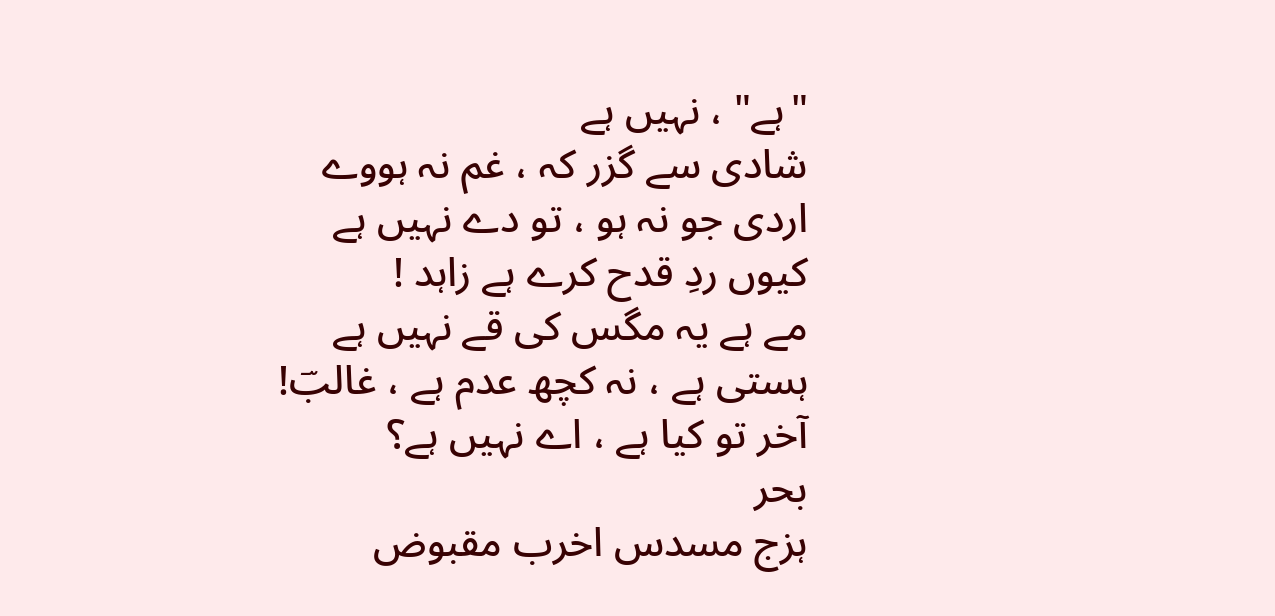"ہے" ، نہیں ہے
شادی سے گزر کہ ، غم نہ ہووے
اردی جو نہ ہو ، تو دے نہیں ہے
کیوں ردِ قدح کرے ہے زاہد !
مے ہے یہ مگس کی قے نہیں ہے
ہستی ہے ، نہ کچھ عدم ہے ، غالبؔ!
آخر تو کیا ہے ، اے نہیں ہے؟
بحر
ہزج مسدس اخرب مقبوض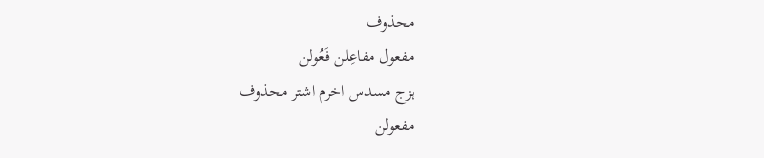محذوف
مفعول مفاعِلن فَعُولن
ہزج مسدس اخرم اشتر محذوف
مفعولن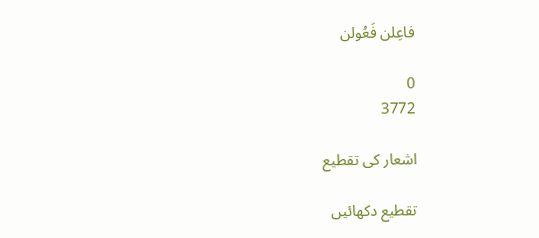فاعِلن فَعُولن

0
3772

اشعار کی تقطیع

تقطیع دکھائیں